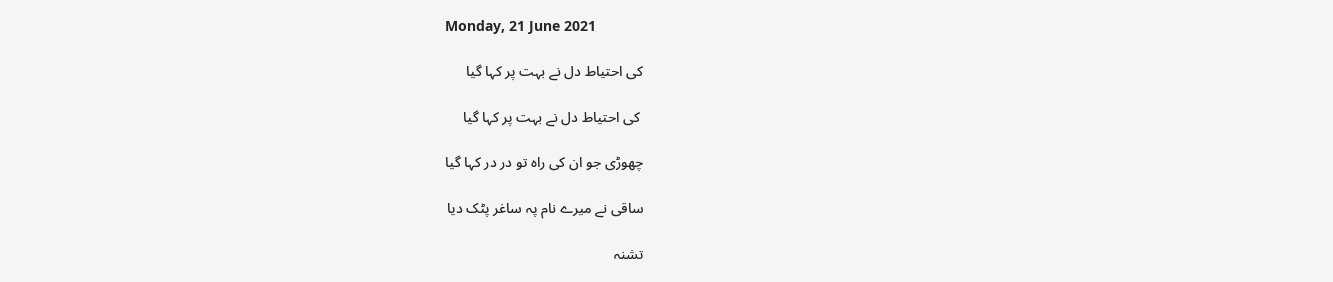Monday, 21 June 2021

کی احتیاط دل نے بہت پر کہا گیا

 کی احتیاط دل نے بہت پر کہا گیا

چھوڑی جو ان کی راہ تو در در کہا گیا

ساقی نے میرے نام پہ ساغر پٹک دیا

تشنہ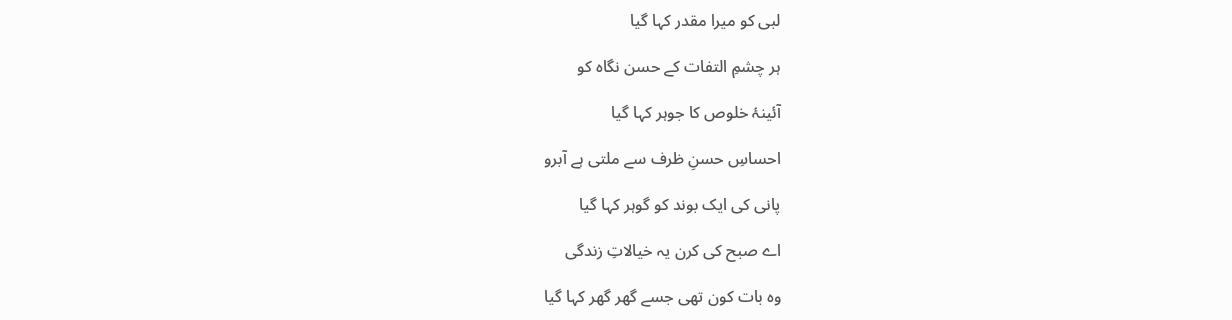لبی کو میرا مقدر کہا گیا

ہر چشمِ التفات کے حسن نگاہ کو

آئینۂ خلوص کا جوہر کہا گیا

احساسِ حسنِ ظرف سے ملتی ہے آبرو

پانی کی ایک بوند کو گوہر کہا گیا

اے صبح کی کرن یہ خیالاتِ زندگی

وہ بات کون تھی جسے گھر گھر کہا گیا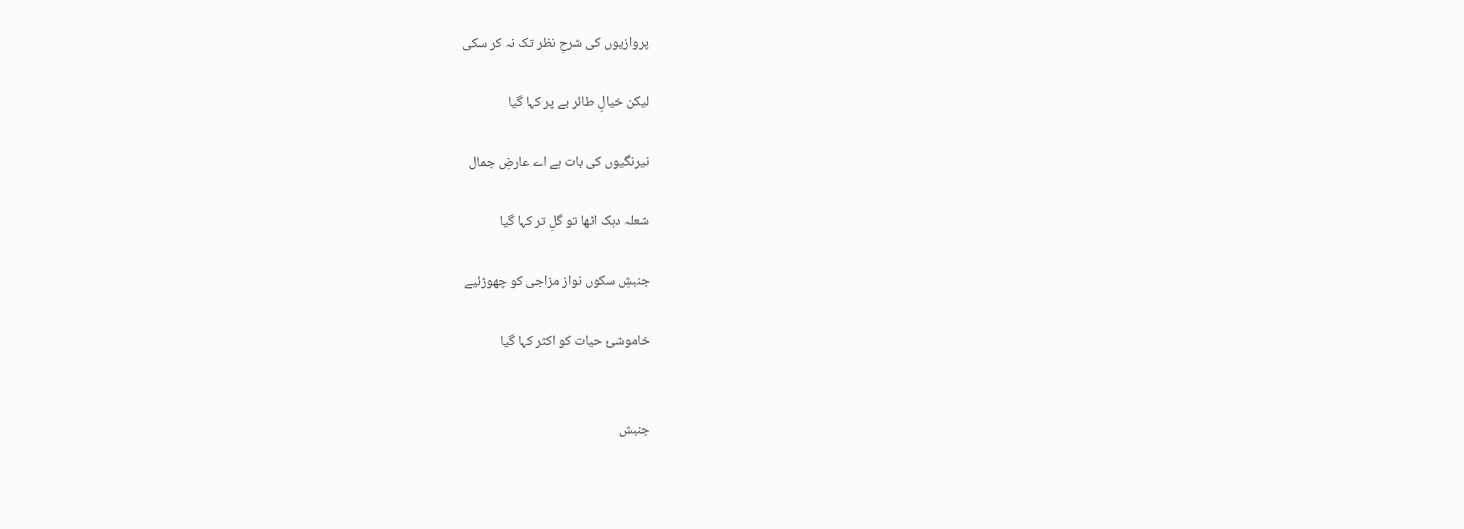پروازیوں کی شرحِ نظر تک نہ کر سکی

لیکن خیالِ طائر بے پر کہا گیا

نیرنگیوں کی بات ہے اے عارضِ جمال

شعلہ دہک اٹھا تو گلِ تر کہا گیا

جنبشِ سکوں‌ نواز مزاجی کو چھوڑئیے

خاموشئ حیات کو اکثر کہا گیا


جنبش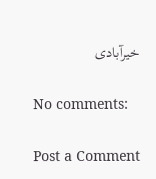خیرآبادی

No comments:

Post a Comment